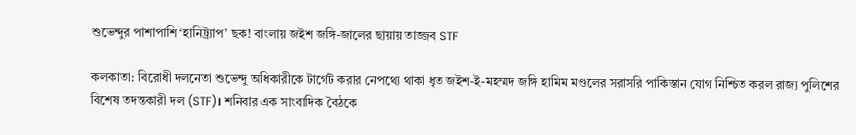শুভেন্দুর পাশাপাশি ‘হানিট্র্যাপ’ ছক! বাংলায় জইশ জঙ্গি-জালের ছায়ায় তাজ্জব STF

কলকাতা: বিরোধী দলনেতা শুভেন্দু অধিকারীকে টার্গেট করার নেপথ্যে থাকা ধৃত জইশ-ই-মহম্মদ জঙ্গি হামিম মণ্ডলের সরাসরি পাকিস্তান যোগ নিশ্চিত করল রাজ্য পুলিশের বিশেষ তদন্তকারী দল (STF)। শনিবার এক সাংবাদিক বৈঠকে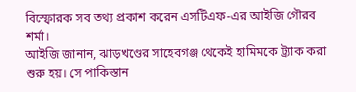বিস্ফোরক সব তথ্য প্রকাশ করেন এসটিএফ-এর আইজি গৌরব শর্মা।
আইজি জানান, ঝাড়খণ্ডের সাহেবগঞ্জ থেকেই হামিমকে ট্র্যাক করা শুরু হয়। সে পাকিস্তান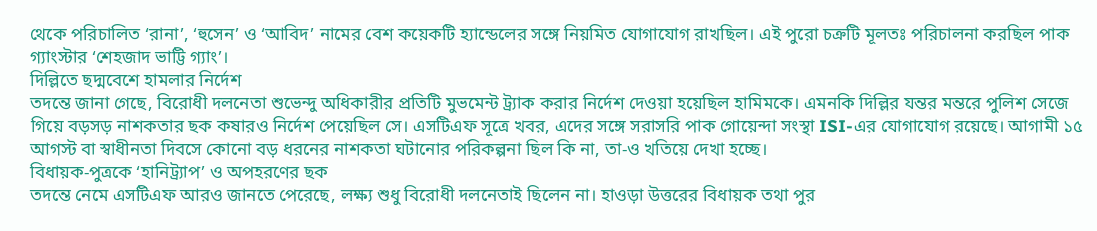থেকে পরিচালিত ‘রানা’, ‘হুসেন’ ও ‘আবিদ’ নামের বেশ কয়েকটি হ্যান্ডেলের সঙ্গে নিয়মিত যোগাযোগ রাখছিল। এই পুরো চক্রটি মূলতঃ পরিচালনা করছিল পাক গ্যাংস্টার ‘শেহজাদ ভাট্টি গ্যাং’।
দিল্লিতে ছদ্মবেশে হামলার নির্দেশ
তদন্তে জানা গেছে, বিরোধী দলনেতা শুভেন্দু অধিকারীর প্রতিটি মুভমেন্ট ট্র্যাক করার নির্দেশ দেওয়া হয়েছিল হামিমকে। এমনকি দিল্লির যন্তর মন্তরে পুলিশ সেজে গিয়ে বড়সড় নাশকতার ছক কষারও নির্দেশ পেয়েছিল সে। এসটিএফ সূত্রে খবর, এদের সঙ্গে সরাসরি পাক গোয়েন্দা সংস্থা ISI-এর যোগাযোগ রয়েছে। আগামী ১৫ আগস্ট বা স্বাধীনতা দিবসে কোনো বড় ধরনের নাশকতা ঘটানোর পরিকল্পনা ছিল কি না, তা-ও খতিয়ে দেখা হচ্ছে।
বিধায়ক-পুত্রকে ‘হানিট্র্যাপ’ ও অপহরণের ছক
তদন্তে নেমে এসটিএফ আরও জানতে পেরেছে, লক্ষ্য শুধু বিরোধী দলনেতাই ছিলেন না। হাওড়া উত্তরের বিধায়ক তথা পুর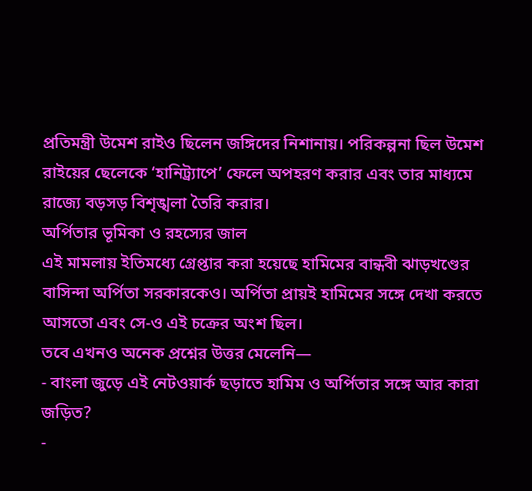প্রতিমন্ত্রী উমেশ রাইও ছিলেন জঙ্গিদের নিশানায়। পরিকল্পনা ছিল উমেশ রাইয়ের ছেলেকে ‘হানিট্র্যাপে’ ফেলে অপহরণ করার এবং তার মাধ্যমে রাজ্যে বড়সড় বিশৃঙ্খলা তৈরি করার।
অর্পিতার ভূমিকা ও রহস্যের জাল
এই মামলায় ইতিমধ্যে গ্রেপ্তার করা হয়েছে হামিমের বান্ধবী ঝাড়খণ্ডের বাসিন্দা অর্পিতা সরকারকেও। অর্পিতা প্রায়ই হামিমের সঙ্গে দেখা করতে আসতো এবং সে-ও এই চক্রের অংশ ছিল।
তবে এখনও অনেক প্রশ্নের উত্তর মেলেনি—
- বাংলা জুড়ে এই নেটওয়ার্ক ছড়াতে হামিম ও অর্পিতার সঙ্গে আর কারা জড়িত?
-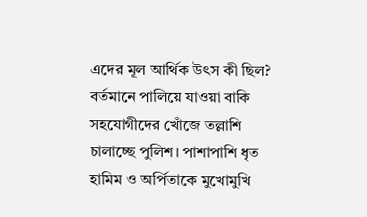এদের মূল আর্থিক উৎস কী ছিল?
বর্তমানে পালিয়ে যাওয়া বাকি সহযোগীদের খোঁজে তল্লাশি চালাচ্ছে পুলিশ। পাশাপাশি ধৃত হামিম ও অর্পিতাকে মুখোমুখি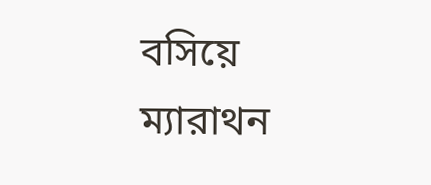বসিয়ে ম্যারাথন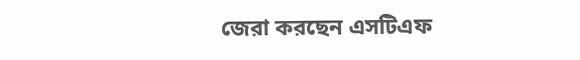জেরা করছেন এসটিএফ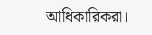আধিকারিকরা।